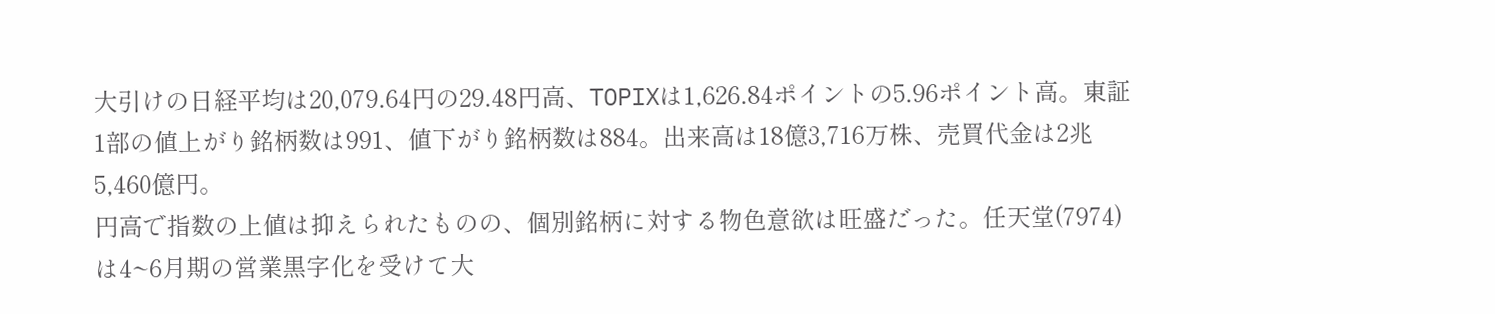大引けの日経平均は20,079.64円の29.48円高、TOPIXは1,626.84ポイントの5.96ポイント高。東証1部の値上がり銘柄数は991、値下がり銘柄数は884。出来高は18億3,716万株、売買代金は2兆5,460億円。
円高で指数の上値は抑えられたものの、個別銘柄に対する物色意欲は旺盛だった。任天堂(7974)は4~6月期の営業黒字化を受けて大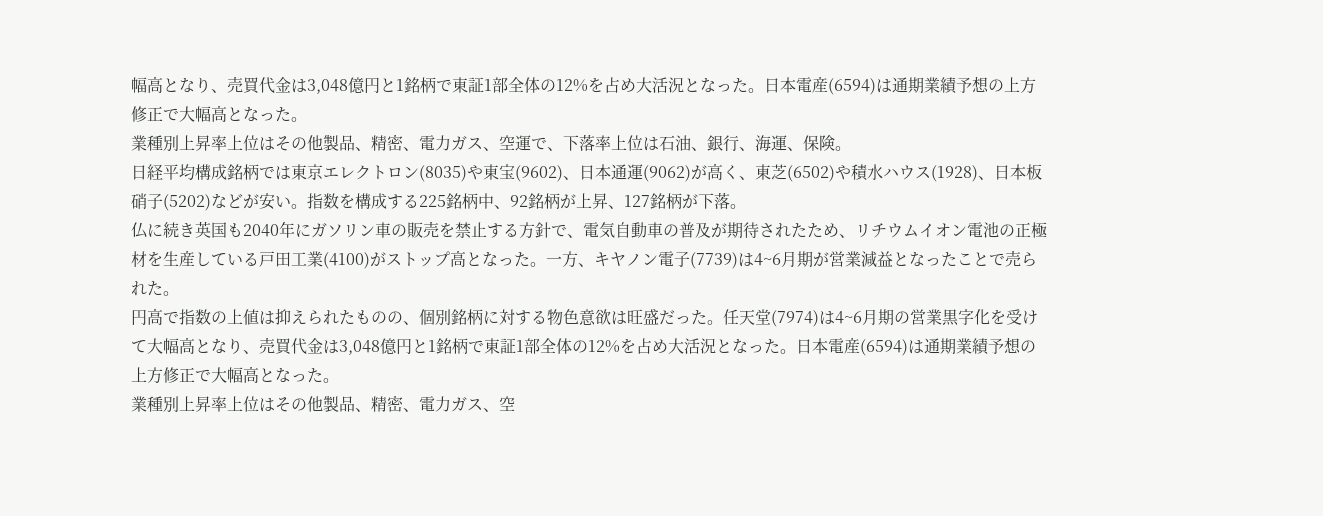幅高となり、売買代金は3,048億円と1銘柄で東証1部全体の12%を占め大活況となった。日本電産(6594)は通期業績予想の上方修正で大幅高となった。
業種別上昇率上位はその他製品、精密、電力ガス、空運で、下落率上位は石油、銀行、海運、保険。
日経平均構成銘柄では東京エレクトロン(8035)や東宝(9602)、日本通運(9062)が高く、東芝(6502)や積水ハウス(1928)、日本板硝子(5202)などが安い。指数を構成する225銘柄中、92銘柄が上昇、127銘柄が下落。
仏に続き英国も2040年にガソリン車の販売を禁止する方針で、電気自動車の普及が期待されたため、リチウムイオン電池の正極材を生産している戸田工業(4100)がストップ高となった。一方、キヤノン電子(7739)は4~6月期が営業減益となったことで売られた。
円高で指数の上値は抑えられたものの、個別銘柄に対する物色意欲は旺盛だった。任天堂(7974)は4~6月期の営業黒字化を受けて大幅高となり、売買代金は3,048億円と1銘柄で東証1部全体の12%を占め大活況となった。日本電産(6594)は通期業績予想の上方修正で大幅高となった。
業種別上昇率上位はその他製品、精密、電力ガス、空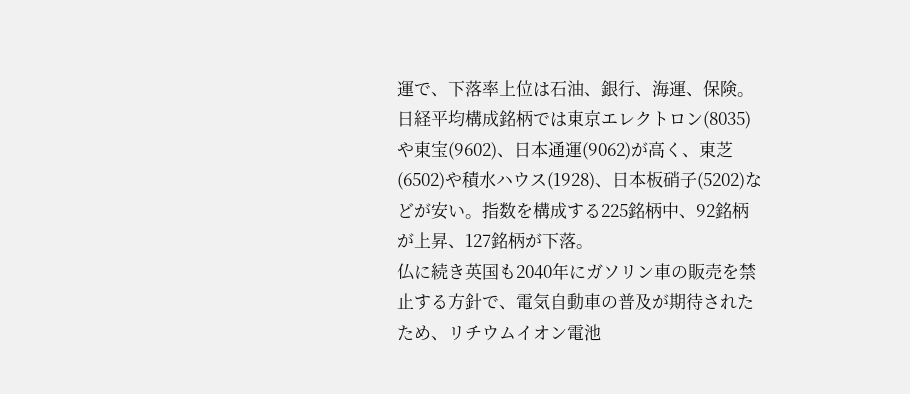運で、下落率上位は石油、銀行、海運、保険。
日経平均構成銘柄では東京エレクトロン(8035)や東宝(9602)、日本通運(9062)が高く、東芝(6502)や積水ハウス(1928)、日本板硝子(5202)などが安い。指数を構成する225銘柄中、92銘柄が上昇、127銘柄が下落。
仏に続き英国も2040年にガソリン車の販売を禁止する方針で、電気自動車の普及が期待されたため、リチウムイオン電池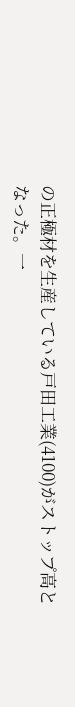の正極材を生産している戸田工業(4100)がストップ高となった。一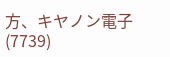方、キヤノン電子(7739)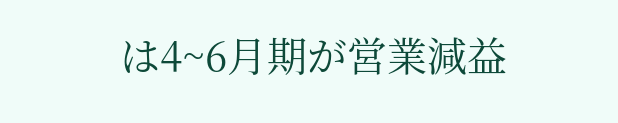は4~6月期が営業減益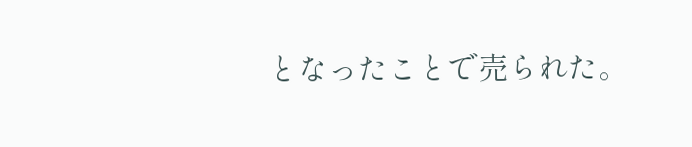となったことで売られた。